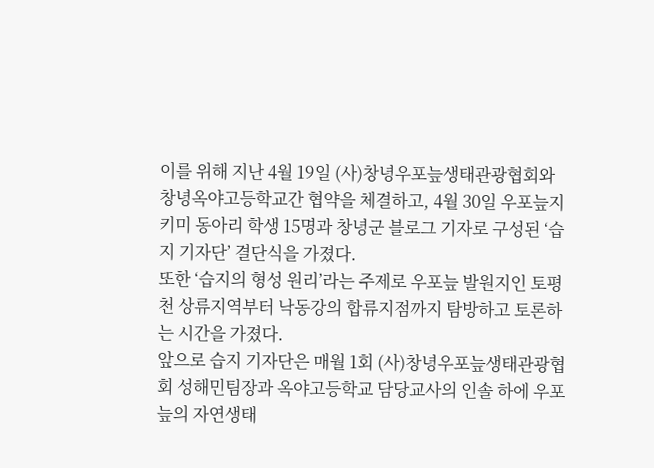이를 위해 지난 4월 19일 (사)창녕우포늪생태관광협회와 창녕옥야고등학교간 협약을 체결하고, 4월 30일 우포늪지키미 동아리 학생 15명과 창녕군 블로그 기자로 구성된 ‘습지 기자단’ 결단식을 가졌다.
또한 ‘습지의 형성 원리’라는 주제로 우포늪 발원지인 토평천 상류지역부터 낙동강의 합류지점까지 탐방하고 토론하는 시간을 가졌다.
앞으로 습지 기자단은 매월 1회 (사)창녕우포늪생태관광협회 성해민팀장과 옥야고등학교 담당교사의 인솔 하에 우포늪의 자연생태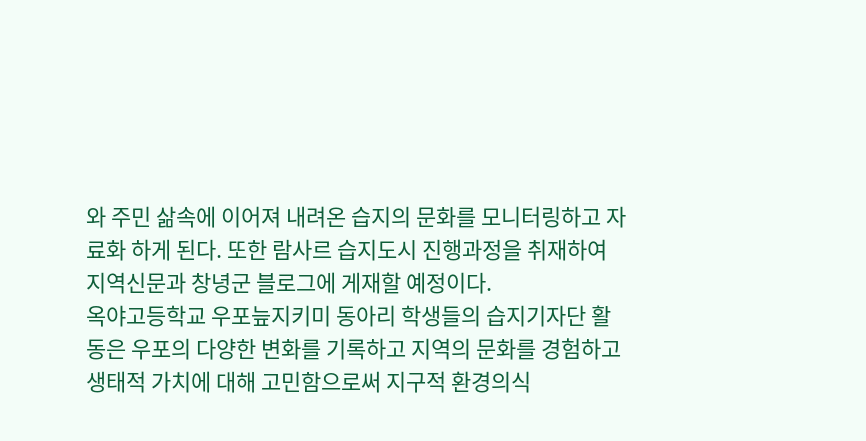와 주민 삶속에 이어져 내려온 습지의 문화를 모니터링하고 자료화 하게 된다. 또한 람사르 습지도시 진행과정을 취재하여 지역신문과 창녕군 블로그에 게재할 예정이다.
옥야고등학교 우포늪지키미 동아리 학생들의 습지기자단 활동은 우포의 다양한 변화를 기록하고 지역의 문화를 경험하고 생태적 가치에 대해 고민함으로써 지구적 환경의식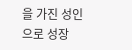을 가진 성인으로 성장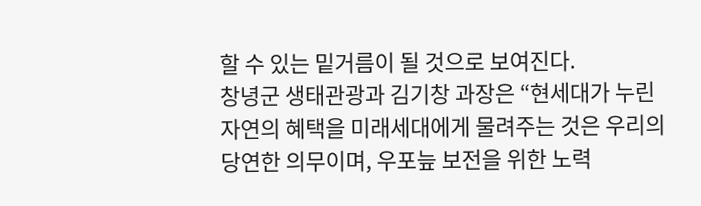할 수 있는 밑거름이 될 것으로 보여진다.
창녕군 생태관광과 김기창 과장은 “현세대가 누린 자연의 혜택을 미래세대에게 물려주는 것은 우리의 당연한 의무이며, 우포늪 보전을 위한 노력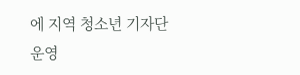에 지역 청소년 기자단 운영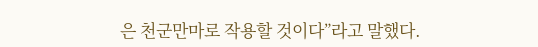은 천군만마로 작용할 것이다”라고 말했다.